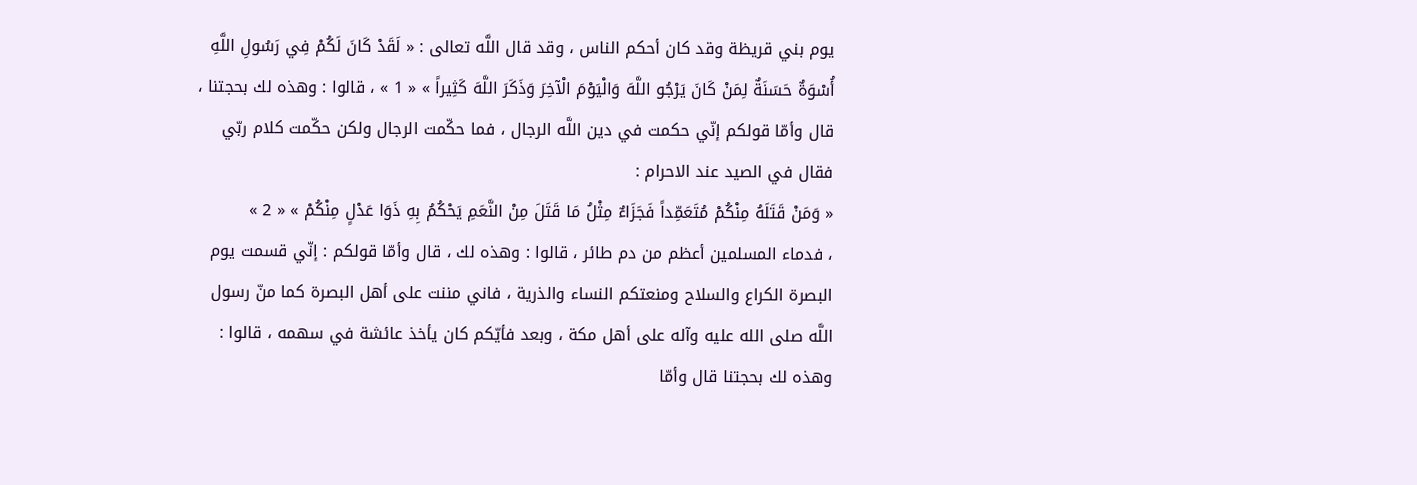يوم بني قريظة وقد كان أحكم الناس ، وقد قال اللَّه تعالى : « لَقَدْ كَانَ لَكُمْ فِي رَسُولِ اللَّهِ أُسْوَةٌ حَسَنَةٌ لِمَنْ كَانَ يَرْجُو اللَّهَ وَالْيَوْمَ الْآخِرَ وَذَكَرَ اللَّهَ كَثِيراً » « 1 » ، قالوا : وهذه لك بحجتنا ، قال وأمّا قولكم إنّي حكمت في دين اللَّه الرجال ، فما حكّمت الرجال ولكن حكّمت كلام ربّي فقال في الصيد عند الاحرام :
« وَمَنْ قَتَلَهُ مِنْكُمْ مُتَعَمِّداً فَجَزَاءٌ مِثْلُ مَا قَتَلَ مِنْ النَّعَمِ يَحْكُمُ بِهِ ذَوَا عَدْلٍ مِنْكُمْ » « 2 »
، فدماء المسلمين أعظم من دم طائر ، قالوا : وهذه لك ، قال وأمّا قولكم : إنّي قسمت يوم البصرة الكراع والسلاح ومنعتكم النساء والذرية ، فاني مننت على أهل البصرة كما منّ رسول اللَّه صلى الله عليه وآله على أهل مكة ، وبعد فأيّكم كان يأخذ عائشة في سهمه ، قالوا : وهذه لك بحجتنا قال وأمّا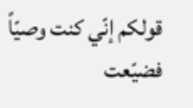قولكم إنّي كنت وصيّاً فضيّعت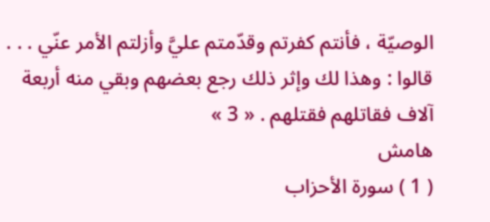الوصيّة ، فأنتم كفرتم وقدّمتم عليَّ وأزلتم الأمر عنّي . . .
قالوا : وهذا لك وإثر ذلك رجع بعضهم وبقي منه أربعة آلاف فقاتلهم فقتلهم . « 3 »
هامش
( 1 ) سورة الأحزاب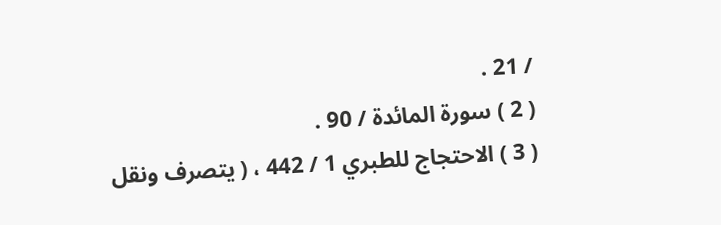/ 21 .
( 2 ) سورة المائدة / 90 .
( 3 ) الاحتجاج للطبري 1 / 442 ، ( يتصرف ونقل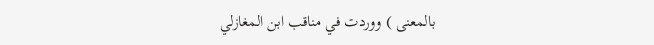بالمعنى ) ووردت في مناقب ابن المغازلي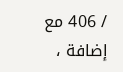/ 406 مع إضافة ،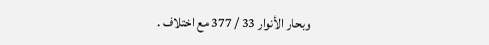وبحار الأنوار 33 / 377 مع اختلاف .